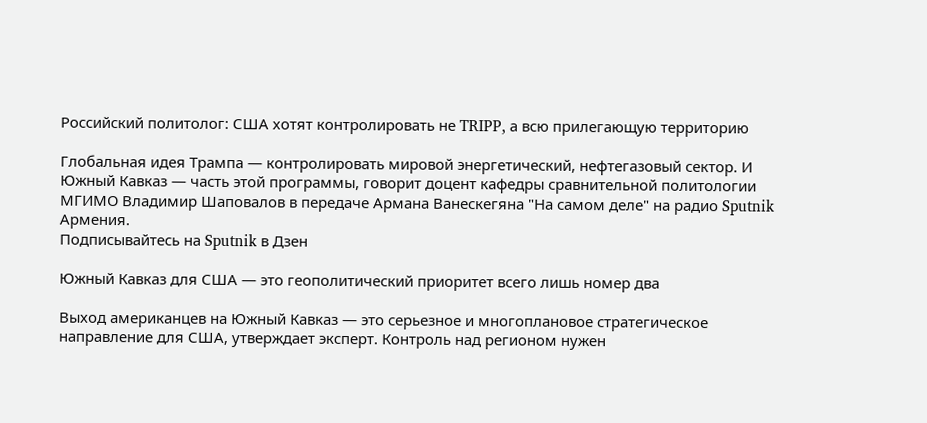Российский политолог: США хотят контролировать не TRIPP, а всю прилегающую территорию

Глобальная идея Трампа — контролировать мировой энергетический, нефтегазовый сектор. И Южный Кавказ — часть этой программы, говорит доцент кафедры сравнительной политологии МГИМО Владимир Шаповалов в передаче Армана Ванескегяна "На самом деле" на радио Sputnik Армения.
Подписывайтесь на Sputnik в Дзен

Южный Кавказ для США — это геополитический приоритет всего лишь номер два

Выход американцев на Южный Кавказ — это серьезное и многоплановое стратегическое направление для США, утверждает эксперт. Контроль над регионом нужен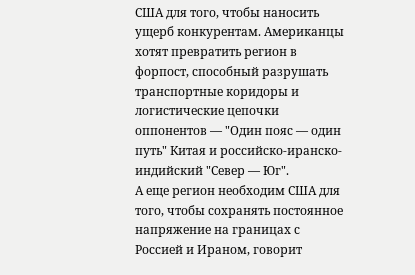США для того, чтобы наносить ущерб конкурентам. Американцы хотят превратить регион в форпост, способный разрушать транспортные коридоры и логистические цепочки оппонентов — "Один пояс — один путь" Китая и российско-иранско-индийский "Север — Юг".
А еще регион необходим США для того, чтобы сохранять постоянное напряжение на границах с Россией и Ираном, говорит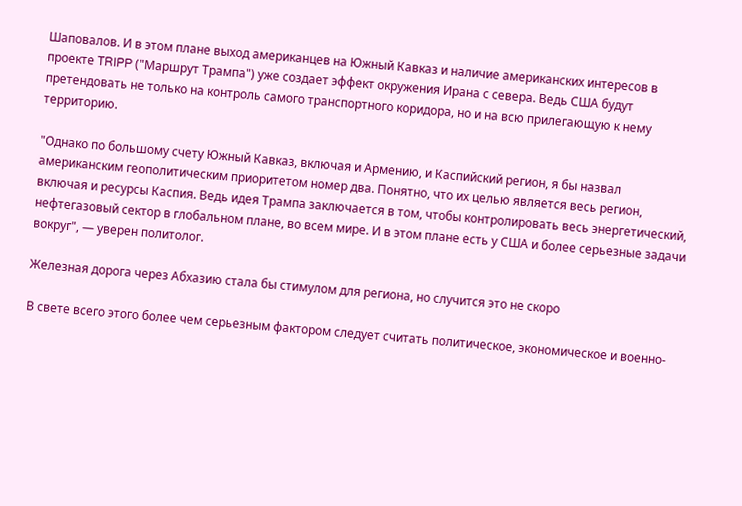Шаповалов. И в этом плане выход американцев на Южный Кавказ и наличие американских интересов в проекте TRIPP ("Маршрут Трампа") уже создает эффект окружения Ирана с севера. Ведь США будут претендовать не только на контроль самого транспортного коридора, но и на всю прилегающую к нему территорию.

"Однако по большому счету Южный Кавказ, включая и Армению, и Каспийский регион, я бы назвал американским геополитическим приоритетом номер два. Понятно, что их целью является весь регион, включая и ресурсы Каспия. Ведь идея Трампа заключается в том, чтобы контролировать весь энергетический, нефтегазовый сектор в глобальном плане, во всем мире. И в этом плане есть у США и более серьезные задачи вокруг", — уверен политолог.

Железная дорога через Абхазию стала бы стимулом для региона, но случится это не скоро

В свете всего этого более чем серьезным фактором следует считать политическое, экономическое и военно-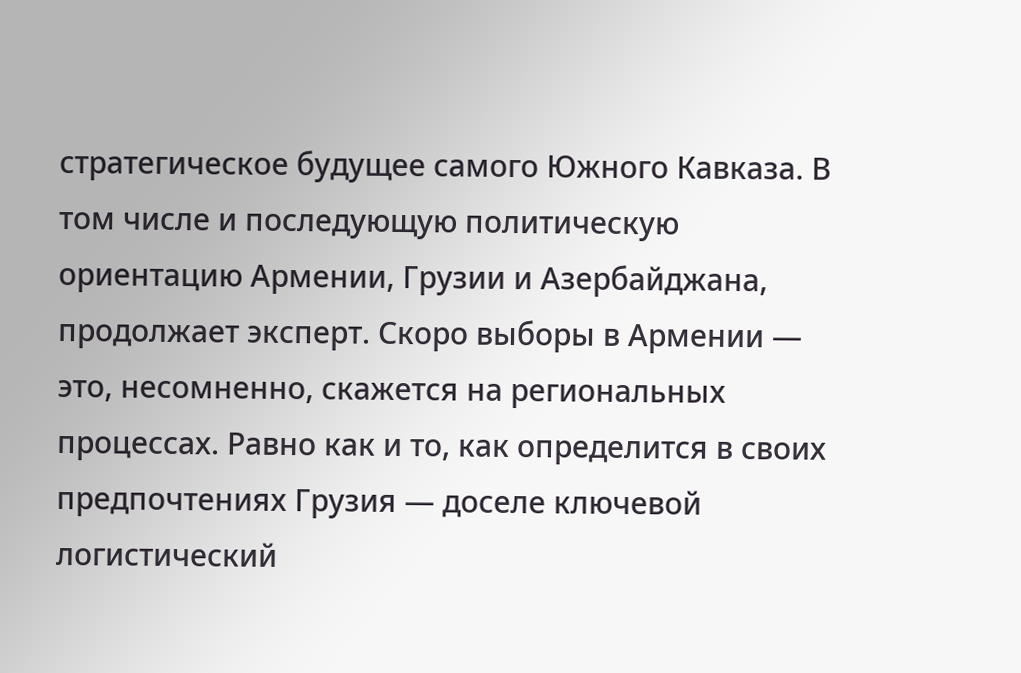стратегическое будущее самого Южного Кавказа. В том числе и последующую политическую ориентацию Армении, Грузии и Азербайджана, продолжает эксперт. Скоро выборы в Армении — это, несомненно, скажется на региональных процессах. Равно как и то, как определится в своих предпочтениях Грузия — доселе ключевой логистический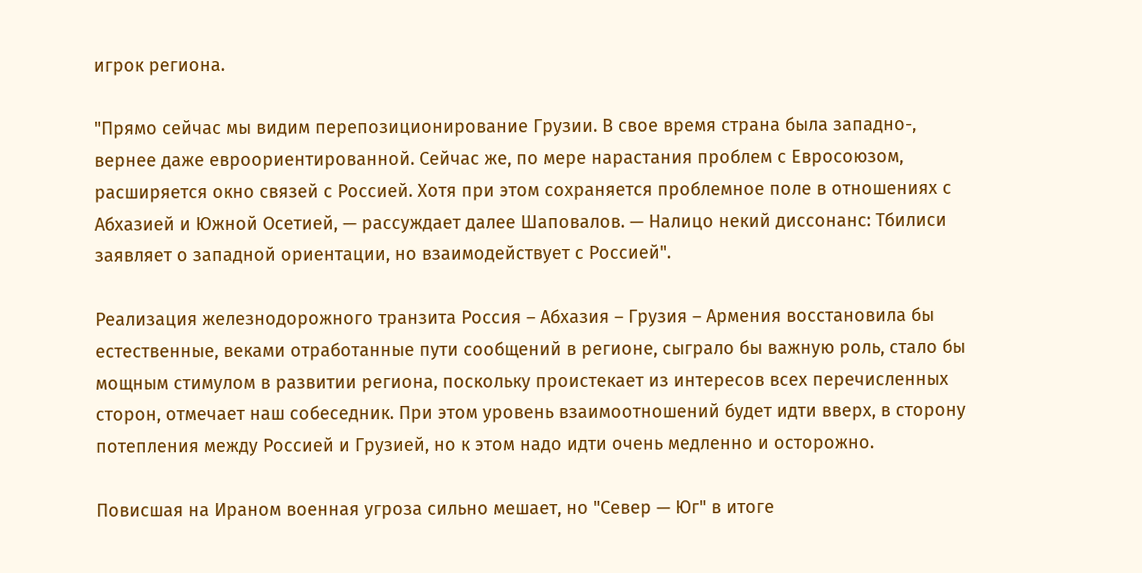игрок региона.

"Прямо сейчас мы видим перепозиционирование Грузии. В свое время страна была западно-, вернее даже евроориентированной. Сейчас же, по мере нарастания проблем с Евросоюзом, расширяется окно связей с Россией. Хотя при этом сохраняется проблемное поле в отношениях с Абхазией и Южной Осетией, — рассуждает далее Шаповалов. — Налицо некий диссонанс: Тбилиси заявляет о западной ориентации, но взаимодействует с Россией".

Реализация железнодорожного транзита Россия – Абхазия – Грузия – Армения восстановила бы естественные, веками отработанные пути сообщений в регионе, сыграло бы важную роль, стало бы мощным стимулом в развитии региона, поскольку проистекает из интересов всех перечисленных сторон, отмечает наш собеседник. При этом уровень взаимоотношений будет идти вверх, в сторону потепления между Россией и Грузией, но к этом надо идти очень медленно и осторожно.

Повисшая на Ираном военная угроза сильно мешает, но "Север — Юг" в итоге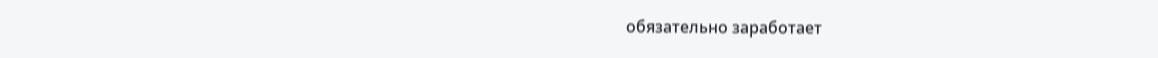обязательно заработает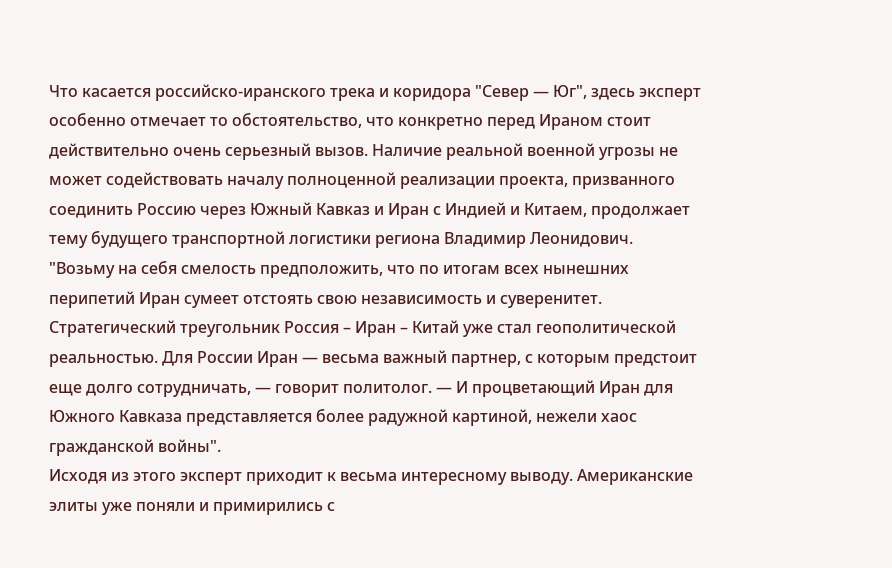Что касается российско-иранского трека и коридора "Север — Юг", здесь эксперт особенно отмечает то обстоятельство, что конкретно перед Ираном стоит действительно очень серьезный вызов. Наличие реальной военной угрозы не может содействовать началу полноценной реализации проекта, призванного соединить Россию через Южный Кавказ и Иран с Индией и Китаем, продолжает тему будущего транспортной логистики региона Владимир Леонидович.
"Возьму на себя смелость предположить, что по итогам всех нынешних перипетий Иран сумеет отстоять свою независимость и суверенитет. Стратегический треугольник Россия – Иран – Китай уже стал геополитической реальностью. Для России Иран — весьма важный партнер, с которым предстоит еще долго сотрудничать, — говорит политолог. — И процветающий Иран для Южного Кавказа представляется более радужной картиной, нежели хаос гражданской войны".
Исходя из этого эксперт приходит к весьма интересному выводу. Американские элиты уже поняли и примирились с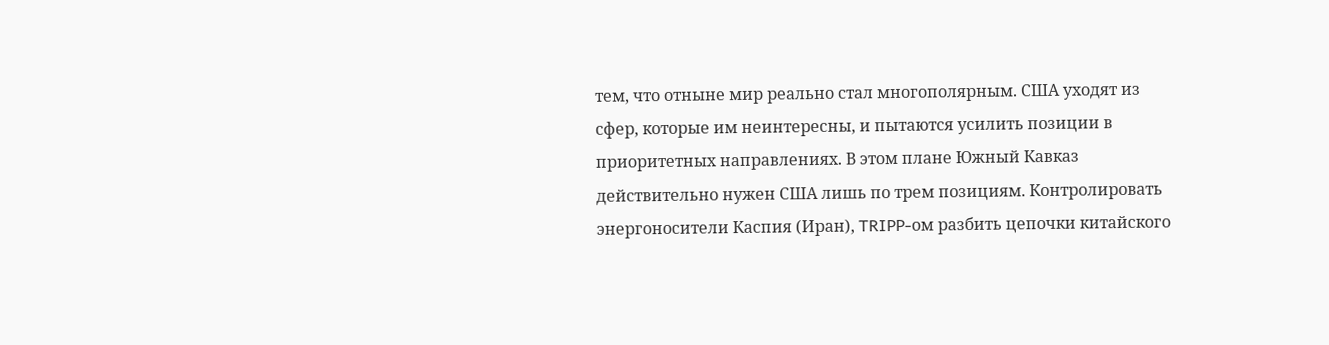тем, что отныне мир реально стал многополярным. США уходят из сфер, которые им неинтересны, и пытаются усилить позиции в приоритетных направлениях. В этом плане Южный Кавказ действительно нужен США лишь по трем позициям. Контролировать энергоносители Каспия (Иран), TRIPP-ом разбить цепочки китайского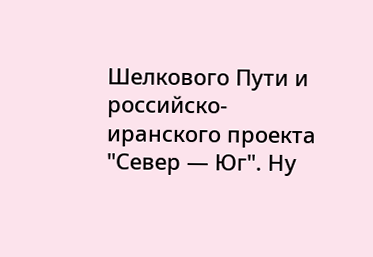Шелкового Пути и российско-иранского проекта "Север — Юг". Ну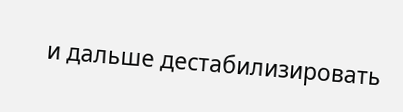и дальше дестабилизировать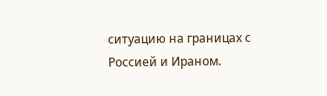ситуацию на границах с Россией и Ираном.